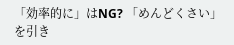「効率的に」はNG? 「めんどくさい」を引き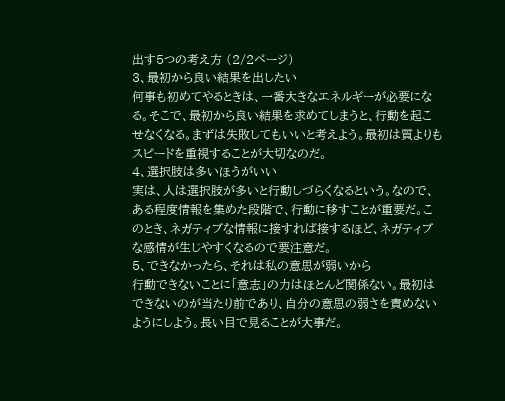出す5つの考え方 (2/2ページ)
3、最初から良い結果を出したい
何事も初めてやるときは、一番大きなエネルギーが必要になる。そこで、最初から良い結果を求めてしまうと、行動を起こせなくなる。まずは失敗してもいいと考えよう。最初は質よりもスピードを重視することが大切なのだ。
4、選択肢は多いほうがいい
実は、人は選択肢が多いと行動しづらくなるという。なので、ある程度情報を集めた段階で、行動に移すことが重要だ。このとき、ネガティブな情報に接すれば接するほど、ネガティブな感情が生じやすくなるので要注意だ。
5、できなかったら、それは私の意思が弱いから
行動できないことに「意志」の力はほとんど関係ない。最初はできないのが当たり前であり、自分の意思の弱さを責めないようにしよう。長い目で見ることが大事だ。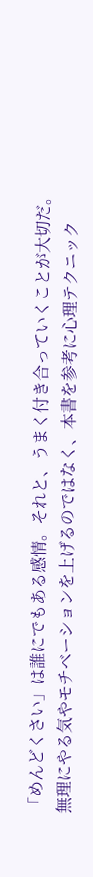「めんどくさい」は誰にでもある感情。それと、うまく付き合っていくことが大切だ。
無理にやる気やモチベーションを上げるのではなく、本書を参考に心理テクニック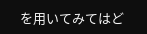を用いてみてはど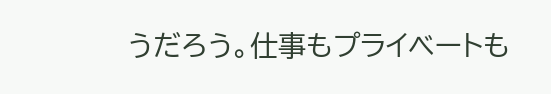うだろう。仕事もプライベートも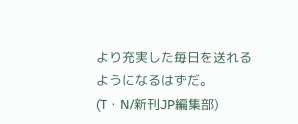より充実した毎日を送れるようになるはずだ。
(T・N/新刊JP編集部)